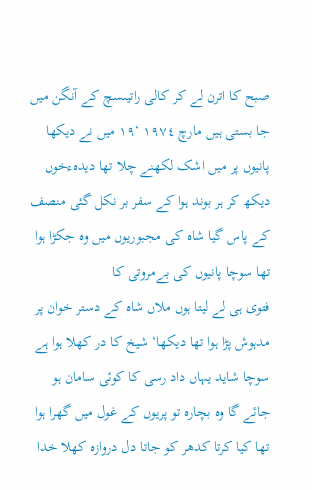صبح کا اترن لے کر کالی راتیںسچ کے آنگن میں جا بستی ہیں مارچ ١٩٧٤ ‘١٩ میں نے دیکھا پانیوں پر میں اشک لکھنے چلا تھا دیدہءخوں دیکھ کر ہر بوند ہوا کے سفر بر نکل گئی منصف کے پاس گیا شاہ کی مجبوریوں میں وہ جکڑا ہوا تھا سوچا پانیوں کی بےمروتی کا
فتوی ہی لے لیتا ہوں ملاں شاہ کے دستر خوان پر مدہوش پڑا ہوا تھا دیکھا‘ شیخ کا در کھلا ہوا ہے سوچا شاید یہاں داد رسی کا کوئی سامان ہو جائے گا وہ بچارہ تو پریوں کے غول میں گھرا ہوا تھا کیا کرتا کدھر کو جاتا دل دروازہ کھلا خدا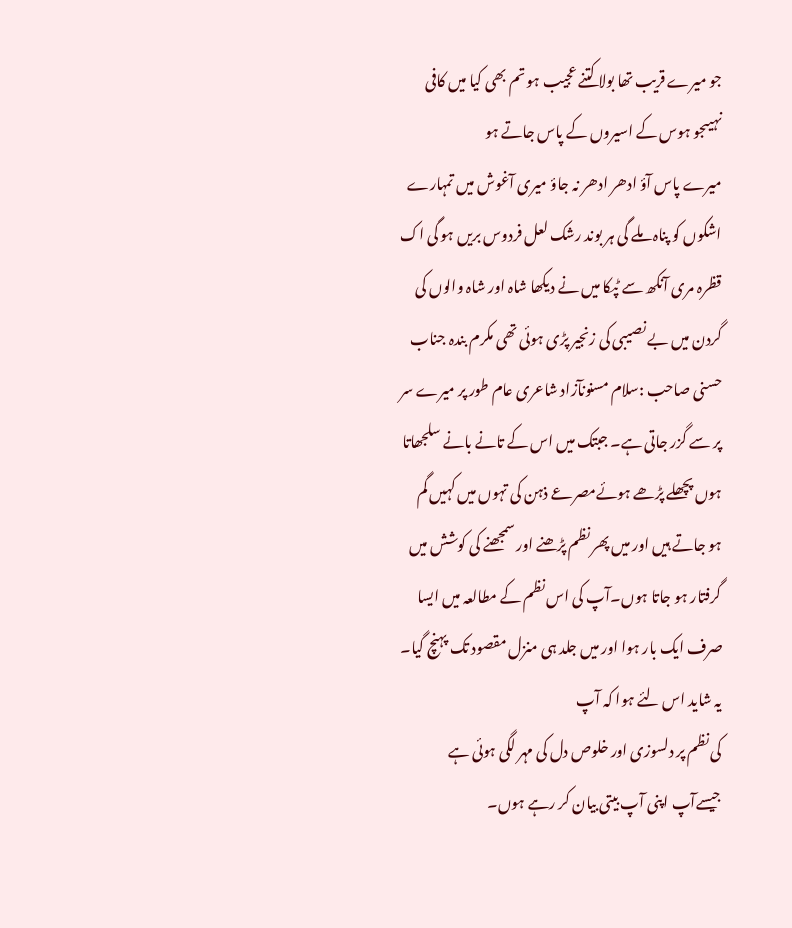جو میرے قریب تھا بولا کتنے عجیب ہو تم بھی کیا میں کافی نہیںجو ہوس کے اسیروں کے پاس جاتے ہو
میرے پاس آؤ ادھر ادھر نہ جاؤ میری آغوش میں تمہارے اشکوں کو پناہ ملے گی ہر بوند رشک لعل فردوس بریں ہو گی اک قظرہ مری آنکھ سے ٹپکا میں نے دیکھا شاہ اور شاہ والوں کی گردن میں بے نصیبی کی زنجیر پڑی ہوئی تھی مکرم بندہ جناب حسنی صاحب :سلام مسنونآزاد شاعری عام طور پر میرے سر پر سے گزر جاتی ہے۔ جبتک میں اس کے تانے بانے سلجھاتا ہوں پچھلے پڑھے ہوئےمصرعے ذہن کی تہوں میں کہیں گم ہو جاتے ہیں اور میں پھر نظم پڑھنے اور سمجھنے کی کوشش میں گرفتار ہو جاتا ہوں۔آپ کی اس نظم کے مطالعہ میں ایسا صرف ایک بار ہوا اور میں جلد ہی منزل مقصود تک پہنچ گیا۔ یہ شاید اس لئے ہوا کہ آپ
کی نظم پر دلسوزی اور خلوص دل کی مہر لگی ہوئی ہے جیسےآپ اپنی آپ بیتی بیان کر رہے ہوں۔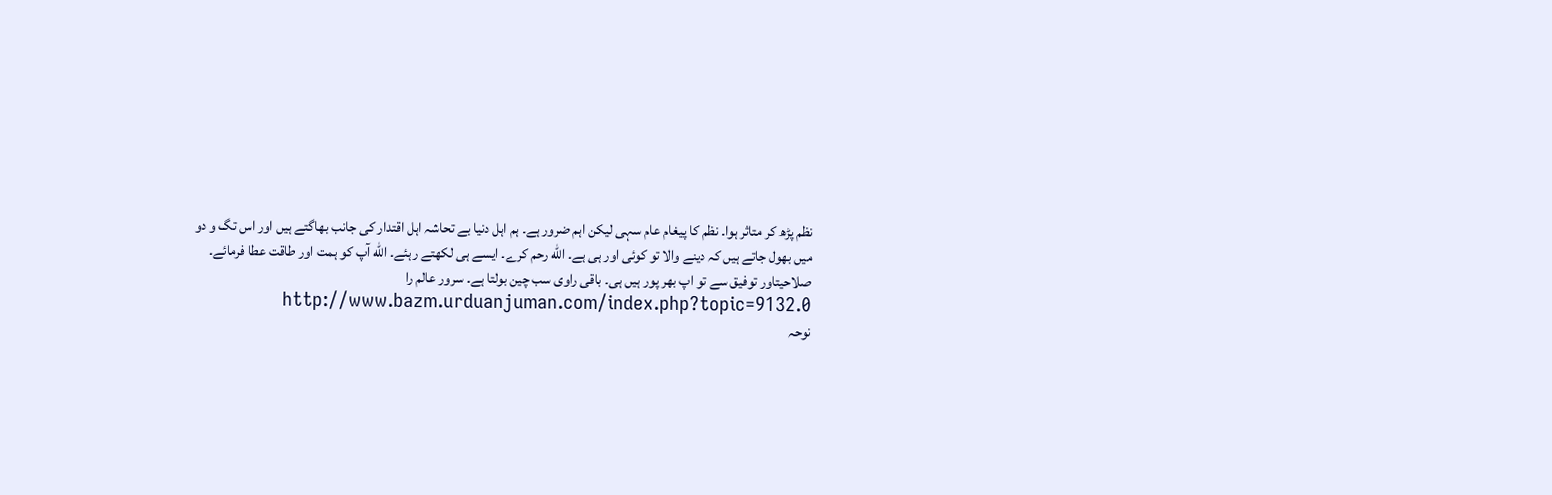نظم پڑھ کر متاثر ہوا۔ نظم کا پیغام عام سہی لیکن اہم ضرور ہے۔ ہم اہل دنیا بے تحاشہ اہل اقتدار کی جانب بھاگتے ہیں اور اس تگ و دو میں بھول جاتے ہیں کہ دینے والا تو کوئی اور ہی ہے۔ الله رحم کرے۔ ایسے ہی لکھتے رہئے۔ الله آپ کو ہمت اور طاقت عطا فرمائے۔ صلاحیتاور توفیق سے تو اپ بھر پور ہیں ہی۔ باقی راوی سب چین بولتا ہے۔ سرور عالم را http://www.bazm.urduanjuman.com/index.php?topic=9132.0
نوحہ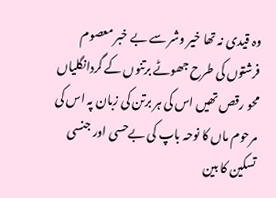وہ قیدی نہ تھا خیر وشر سے بے خبر معصوم فرشتوں کی طرح جھوٹے برتنوں کے گردانگلیاں محو رقص تھیں اس کی ہر برتن کی زبان پہ اس کی مرحوم ماں کا نوحہ باپ کی بےحسی اور جنسی تسکین کا بین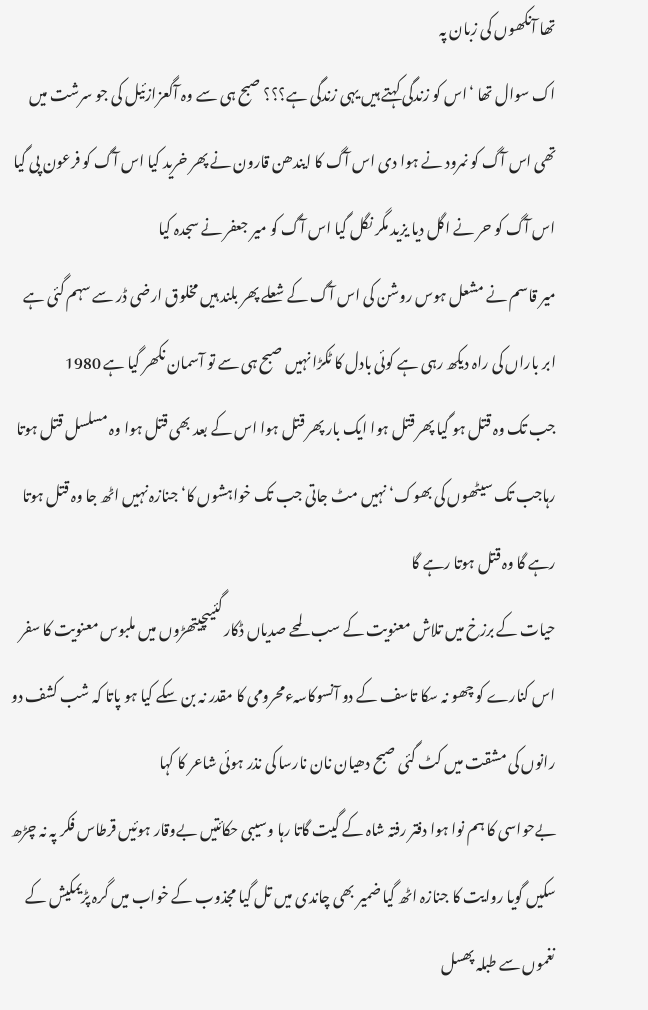تھا آنکھوں کی زبان پہ
اک سوال تھا ‘اس کو زندگی کہتے ہیں یہی زندگی ہے؟؟؟ صبح ہی سے وہ آگعزازئیل کی جو سرشت میں تھی اس آگ کو نمرود نے ہوا دی اس آگ کا ایندھن قارون نے پھر خرید کیا اس آگ کو فرعون پی گیا اس آگ کو حر نے اگل دیا یزید مگر نگل گیا اس آگ کو میر جعفر نے سجدہ کیا
میر قاسم نے مشعل ہوس روشن کی اس آگ کے شعلے پھر بلند ہیں مخلوق ارضی ڈر سے سہم گئی ہے ابر باراں کی راہ دیکھ رہی ہے کوئی بادل کا ٹکڑا نہیں صبح ہی سے تو آسمان نکھر گیا ہے 1980
جب تک وہ قتل ہو گیا پھر قتل ہوا ایک بار پھر قتل ہوا اس کے بعد بھی قتل ہوا وہ مسلسل قتل ہوتا رہاجب تک سیٹھوں کی بھوک‘ نہیں مٹ جاتی جب تک خواہشوں کا‘ جنازہ نہیں اٹھ جا وہ قتل ہوتا رہے گا وہ قتل ہوتا رہے گا
حیات کے برزخ میں تلاش معنویت کے سب لمحے صدیاں ڈکار گئیںچیتھڑوں میں ملبوس معنویت کا سفر اس کنارے کو چھو نہ سکا تاسف کے دو آنسوکاسہءمحرومی کا مقدر نہ بن سکے کیا ہو پاتا کہ شب کشف دو رانوں کی مشقت میں کٹ گئی صبح دھیان نان نارسا کی نذر ہوئی شاعر کا کہا
بےحواسی کا ہم نوا ہوا دفتر رفتہ شاہ کے گیت گاتا رہا وسیبی حکائتیں بےوقار ہوئیں قرطاس فکر پہ نہ چڑھ سکیں گویا روایت کا جنازہ اٹھ گیا ضمیر بھی چاندی میں تل گیا مجذوب کے خواب میں گرہ پڑیمکیش کے نغموں سے طبلہ پھسل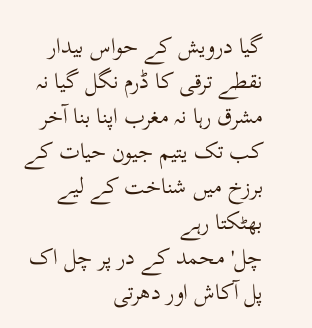گیا درویش کے حواس بیدار نقطے ترقی کا ڈرم نگل گیا نہ مشرق رہا نہ مغرب اپنا بنا آخر کب تک یتیم جیون حیات کے برزخ میں شناخت کے لیے بھٹکتا رہے
چل' محمد کے در پر چل اک پل آکاش اور دھرتی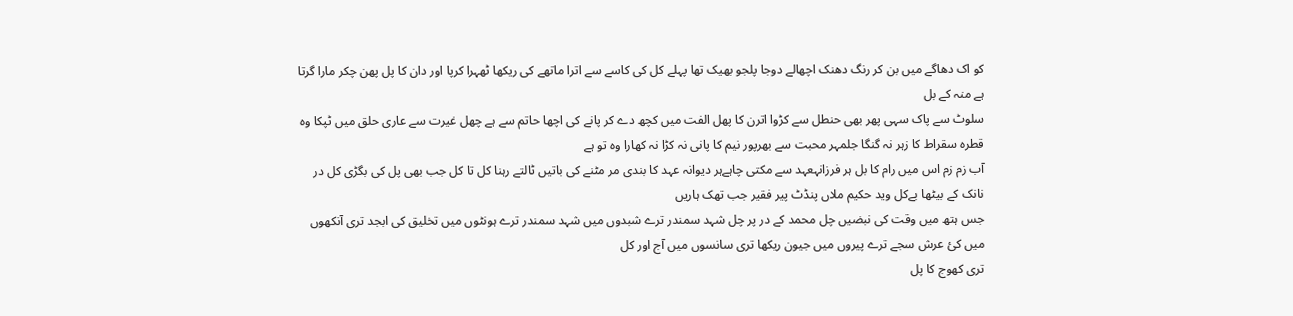کو اک دھاگے میں بن کر رنگ دھنک اچھالے دوجا پلجو بھیک تھا پہلے کل کی کاسے سے اترا ماتھے کی ریکھا ٹھہرا کرپا اور دان کا پل پھن چکر مارا گرتا ہے منہ کے بل
سلوٹ سے پاک سہی پھر بھی حنطل سے کڑوا اترن کا پھل الفت میں کچھ دے کر پانے کی اچھا حاتم سے ہے چھل غیرت سے عاری حلق میں ٹپکا وہ قطرہ سقراط کا زہر نہ گنگا جلمہر محبت سے بھرپور نیم کا پانی نہ کڑا نہ کھارا وہ تو ہے
آب زم زم اس میں رام کا بل ہر فرزانہعہد سے مکتی چاہےہر دیوانہ عہد کا بندی مر مٹنے کی باتیں ٹالتے رہنا کل تا کل جب بھی پل کی بگڑی کل در نانک کے بیٹھا بےکل وید حکیم ملاں پنڈٹ پیر فقیر جب تھک ہاریں
جس ہتھ میں وقت کی نبضیں چل محمد کے در پر چل شہد سمندر ترے شبدوں میں شہد سمندر ترے ہونٹوں میں تخلیق کی ابجد تری آنکھوں میں کئ عرش سجے ترے پیروں میں جیون ریکھا تری سانسوں میں آج اور کل
تری کھوج کا پل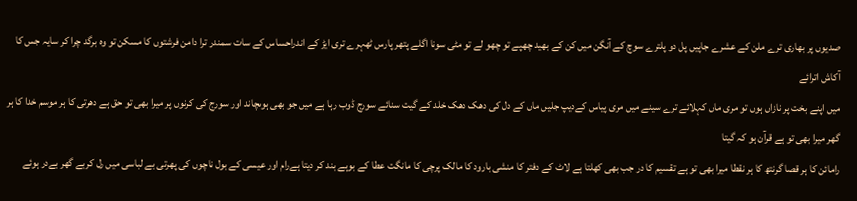صدیوں پر بھاری ترے ملن کے عشرے جاپیں پل دو پلترے سوچ کے آنگن میں کن کے بھید چھپے تو چھو لے تو مٹی سونا اگلے پتھر پارس ٹھہرے تری ایڑ کے اندراحساس کے سات سمندر ترا دامن فرشتوں کا مسکن تو وہ برگد چرا کر سایہ جس کا آکاش اترائے
میں اپنے بخت پر نازاں ہوں تو مری ماں کہلائے ترے سینے میں مری پیاس کےدیپ جلیں ماں کے دل کی دھک دھک خلد کے گیت سنائے سورج ڈوب رہا ہے میں جو بھی ہوںچاند اور سورج کی کرنوں پر میرا بھی تو حق ہے دھرتی کا ہر موسم خدا کا ہر گھر میرا بھی تو ہے قرآن ہو کہ گیتا
رامائن کا ہر قصا گرنتھ کا ہر نقطا میرا بھی تو ہے تقسیم کا در جب بھی کھلتا ہے لاٹ کے دفتر کا منشی بارود کا مالک پرچی کا مانگت عطا کے بوہے بند کر دیتا ہےرام اور عیسی کے بول ناچوں کی پھرتی بے لباسی میں رل کربے گھر بےدر ہوئے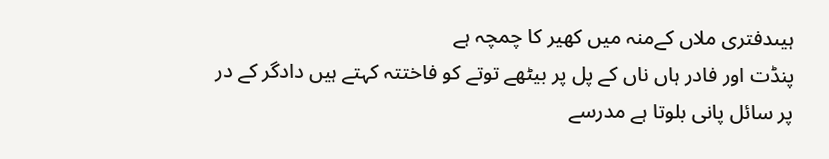ہیںدفتری ملاں کےمنہ میں کھیر کا چمچہ ہے
پنڈت اور فادر ہاں ناں کے پل پر بیٹھے توتے کو فاختتہ کہتے ہیں دادگر کے در پر سائل پانی بلوتا ہے مدرسے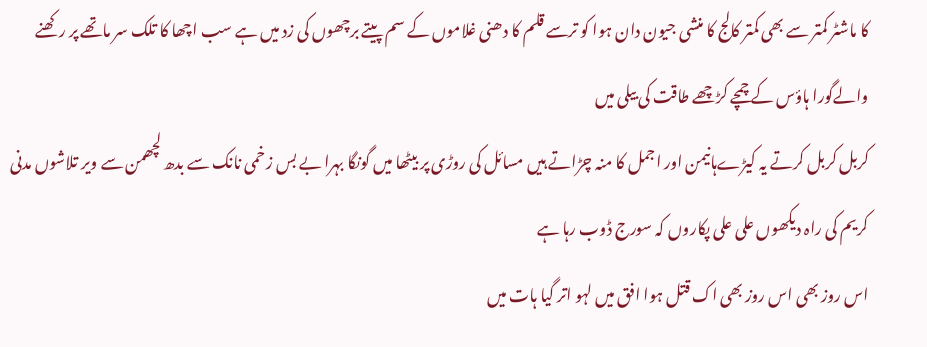کا ماشٹر کمتر سے بھی کمتر کالج کا منشی جیون دان ہوا کو ترسے قلم کا دھنی غلاموں کے سم پیتے برچھوں کی زد میں ہے سب اچھا کا تلک سر ماتھے پر رکھنے والےگورا ہاؤس کے چمچے کڑچھے طاقت کی بیلی میں
کربل کربل کرتے یہ کیڑےہانیمن اور اجمل کا منہ چڑاتے ہیں مسائل کی روڑی پر بیٹھا میں گونگا بہرا بے بس زخمی نانک سے بدھ لچھمن سے ویر تلاشوں مدنی کریم کی راہ دیکھوں علی علی پکاروں کہ سورج ڈوب رہا ہے
اس روز بھی اس روز بھی اک قتل ہوا افق میں لہو اتر گیا ہات میں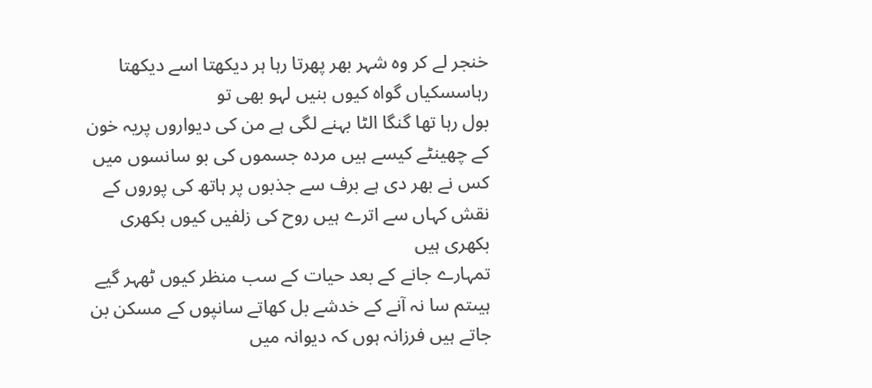خنجر لے کر وہ شہر بھر پھرتا رہا ہر دیکھتا اسے دیکھتا رہاسسکیاں گواہ کیوں بنیں لہو بھی تو
بول رہا تھا گنگا الٹا بہنے لگی ہے من کی دیواروں پریہ خون کے چھینٹے کیسے ہیں مردہ جسموں کی بو سانسوں میں کس نے بھر دی ہے برف سے جذبوں پر ہاتھ کی پوروں کے نقش کہاں سے اترے ہیں روح کی زلفیں کیوں بکھری بکھری ہیں
تمہارے جانے کے بعد حیات کے سب منظر کیوں ٹھہر گیے ہیںتم سا نہ آنے کے خدشے بل کھاتے سانپوں کے مسکن بن جاتے ہیں فرزانہ ہوں کہ دیوانہ میں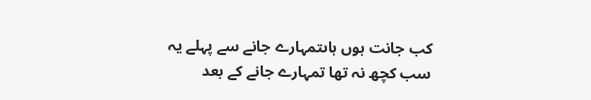کب جانت ہوں ہاںتمہارے جانے سے پہلے یہ سب کچھ نہ تھا تمہارے جانے کے بعد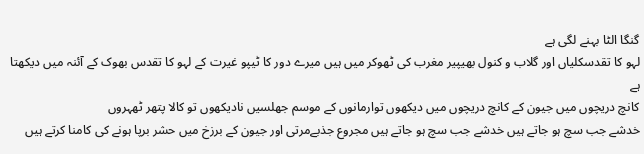گنگا الٹا بہنے لگی ہے
لہو کا تقدسکلیاں اور گلاب و کنول بھیپیر مغرب کی ٹھوکر میں ہیں میرے دور کا ٹیپو غیرت کے لہو کا تقدس بھوک کے آئنہ میں دیکھتا ہے
کانچ دریچوں میں جیون کے کانچ دریچوں میں دیکھوں توارمانوں کے موسم جھلسیں نادیکھوں تو کالا پتھر ٹھہروں
خدشے جب سچ ہو جاتے ہیں خدشے جب سچ ہو جاتے ہیں مجروع جذبےمرتی اور جیون کے برزخ میں حشر برپا ہونے کی کامنا کرتے ہیں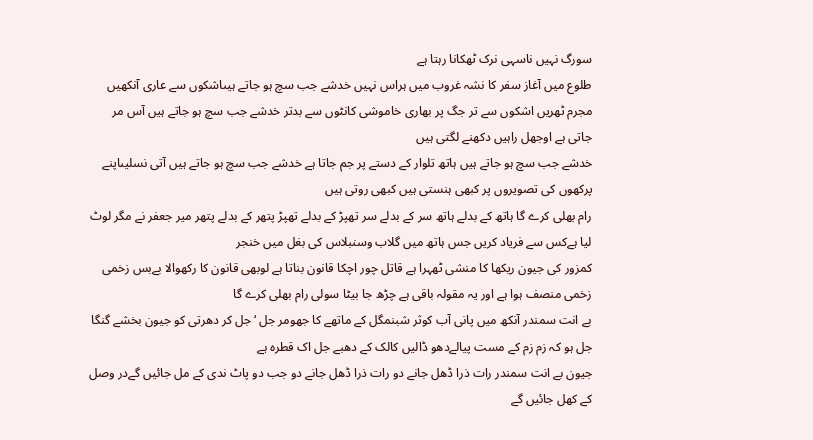سورگ نہیں ناسہی نرک ٹھکانا رہتا ہے
طلوع میں آغاز سفر کا نشہ غروب میں ہراس نہیں خدشے جب سچ ہو جاتے ہیںاشکوں سے عاری آنکھیں مجرم ٹھریں اشکوں سے تر جگ پر بھاری خاموشی کانٹوں سے بدتر خدشے جب سچ ہو جاتے ہیں آس مر جاتی ہے اوجھل راہیں دکھنے لگتی ہیں
خدشے جب سچ ہو جاتے ہیں ہاتھ تلوار کے دستے پر جم جاتا ہے خدشے جب سچ ہو جاتے ہیں آتی نسلیںاپنے پرکھوں کی تصویروں پر کبھی ہنستی ہیں کبھی روتی ہیں
رام بھلی کرے گا ہاتھ کے بدلے ہاتھ سر کے بدلے سر تھپڑ کے بدلے تھپڑ پتھر کے بدلے پتھر میر جعفر نے مگر لوٹ لیا ہےکس سے فریاد کریں جس ہاتھ میں گلاب وسنبلاس کی بغل میں خنجر
کمزور کی جیون ریکھا کا منشی ٹھہرا ہے قاتل چور اچکا قانون بناتا ہے لوبھی قانون کا رکھوالا بےبس زخمی زخمی منصف ہوا ہے اور یہ مقولہ باقی ہے چڑھ جا بیٹا سولی رام بھلی کرے گا
بے انت سمندر آنکھ میں پانی آب کوثر شبنمگل کے ماتھے کا جھومر جل ‘جل کر دھرتی کو جیون بخشے گنگا جل ہو کہ زم زم کے مست پیالےدھو ڈالیں کالک کے دھبے جل اک قطرہ ہے
جیون بے انت سمندر رات ذرا ڈھل جانے دو رات ذرا ڈھل جانے دو جب دو پاٹ ندی کے مل جائیں گےدر وصل کے کھل جائیں گے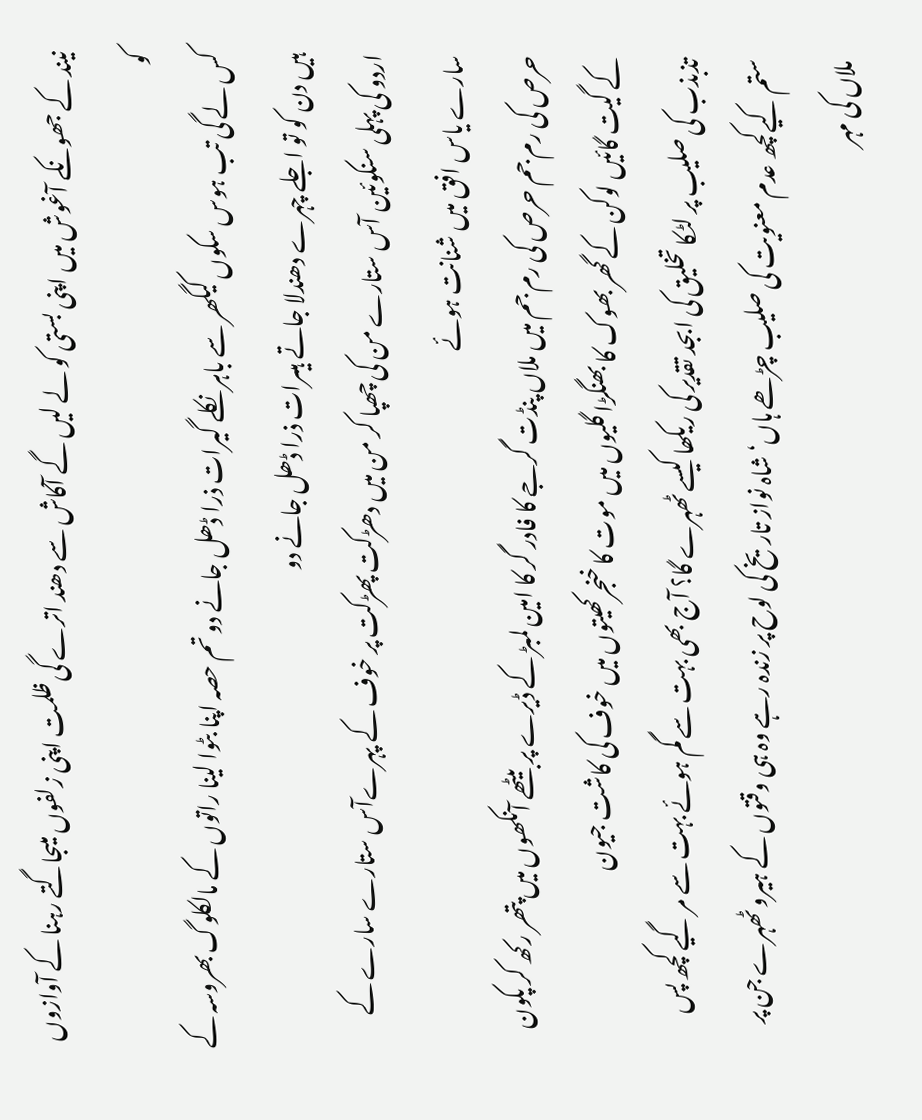نیند کے جھونکے آغوش میں اپنی بستی کو لے لیں گے آکاش سے دھند اترے گی ظلمت اپنی زلفوں میںجاگتے رہنا کے آوازوں کو
کس لے گی تب ہوس سکوں کیگھر سے باہر نکلے گیرات ذرا ڈھل جانے دو تم حصہ اپنا بٹوا لینا راتوں کے مالکلوگ بھروسہ کے ہیں دن کو تو اجلے چہرے دھندلا جاتے ہیںرات ذرا ڈھل جانے دو
اردو کی پہلی سنکوئین آس ستارے من کی چھپا کر من میں دھڑکت پھڑکت پر خوف کے پہرےآس ستارے سارے کے سارے یاس افق میں شنانت ہوئے
حرص کی رم جم حرص کی رم جم میں ملاں پنڈت گرجے کا فادر گر کا امین لمبڑ کے ڈیرے پر بیٹھے آنکھوں میں پتھر رکھ کر پکون کے گیت گائیں لوکن کے گھر بھوک کا بھنگڑا گلیوں میں موت کا خنجرکھیتوں میں خوف کی کاشت جیون
تذبذب کی صلیب پر لٹکا تخلیق کی ابجد تقدیر کی ریکھا کیسے ٹھہرے گا؟ آج بھی بہت سے گم ہوئے بہت سے مر گیے کچھ پس ستم کیےکچھ عدم معنویت کی صلیب چڑھے ہاں‘ شاہ نواز تاریخ کی لوح پر زندہ رہے وہ ہی وقتوں کے ہیرو ٹھہرے جن پر ملاں کی مہر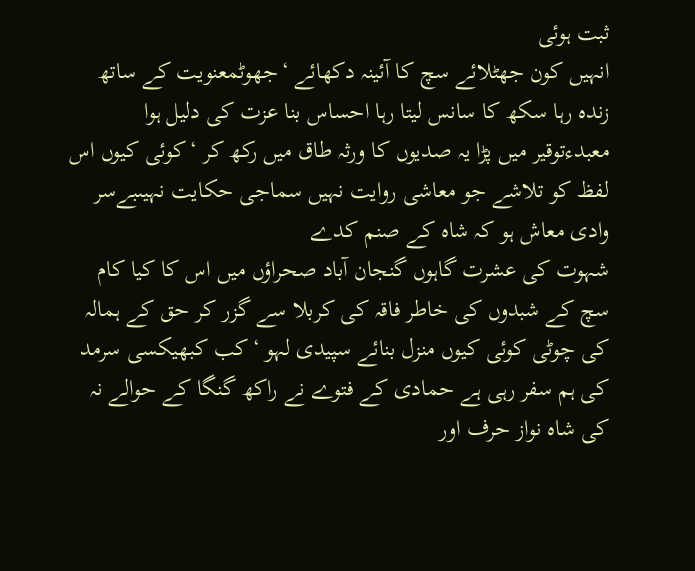ثبت ہوئی
انہیں کون جھٹلائے سچ کا آئینہ دکھائے ‘جھوٹمعنویت کے ساتھ زندہ رہا سکھ کا سانس لیتا رہا احساس بنا عزت کی دلیل ہوا معبدءتوقیر میں پڑا یہ صدیوں کا ورثہ طاق میں رکھ کر ‘کوئی کیوں اس لفظ کو تلاشے جو معاشی روایت نہیں سماجی حکایت نہیںبےسر وادی معاش ہو کہ شاہ کے صنم کدے
شہوت کی عشرت گاہوں گنجان آباد صحراؤں میں اس کا کیا کام سچ کے شبدوں کی خاطر فاقہ کی کربلا سے گزر کر حق کے ہمالہ کی چوٹی کوئی کیوں منزل بنائے سپیدی لہو ‘کب کبھیکسی سرمد کی ہم سفر رہی ہے حمادی کے فتوے نے راکھ گنگا کے حوالے نہ کی شاہ نواز حرف اور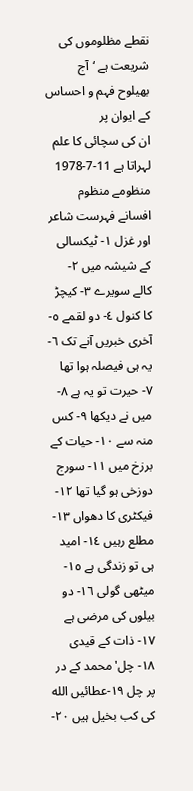نقطے مظلوموں کی شریعت ہے ‘آج بھیلوح فہم و احساس کے ایوان پر
ان کی سچائی کا علم لہراتا ہے 11-7-1978
منظومے منظوم افسانے فہرست شاعر اور غزل ١- ٹیکسالی کے شیشہ میں ٢- کالے سویرے ٣- کیچڑ کا کنول ٤- دو لقمے ٥- آخری خبریں آنے تک ٦- یہ ہی فیصلہ ہوا تھا ٧- حیرت تو یہ ہے ٨- میں نے دیکھا ٩- کس منہ سے ١٠- حیات کے برزخ میں ١١- سورج دوزخی ہو گیا تھا ١٢- فیکٹری کا دھواں ١٣-
مطلع رہیں ١٤- امید ہی تو زندگی ہے ١٥- میٹھی گولی ١٦- دو بیلوں کی مرضی ہے ١٧- ذات کے قیدی ١٨- چل' محمد کے در پر چل ١٩-عطائیں الله کی کب بخیل ہیں ٢٠-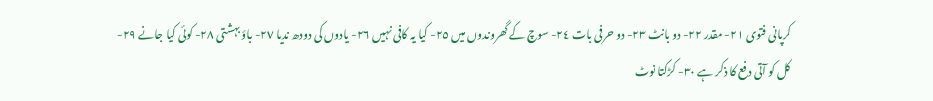کرپانی فتوی ٢١- مقدر ٢٢- دو بانٹ ٢٣- دو حرفی بات ٢٤- سوچ کے گھروندوں میں ٢٥- کیا یہ کافی نہیں ٢٦- یادوں کی دودھ ندیا ٢٧- باؤ بہشتی ٢٨- کوئی کیا جانے ٢٩-
کل کو آتی دفع کا ذکر ہے ٣٠- کڑکتا نوٹ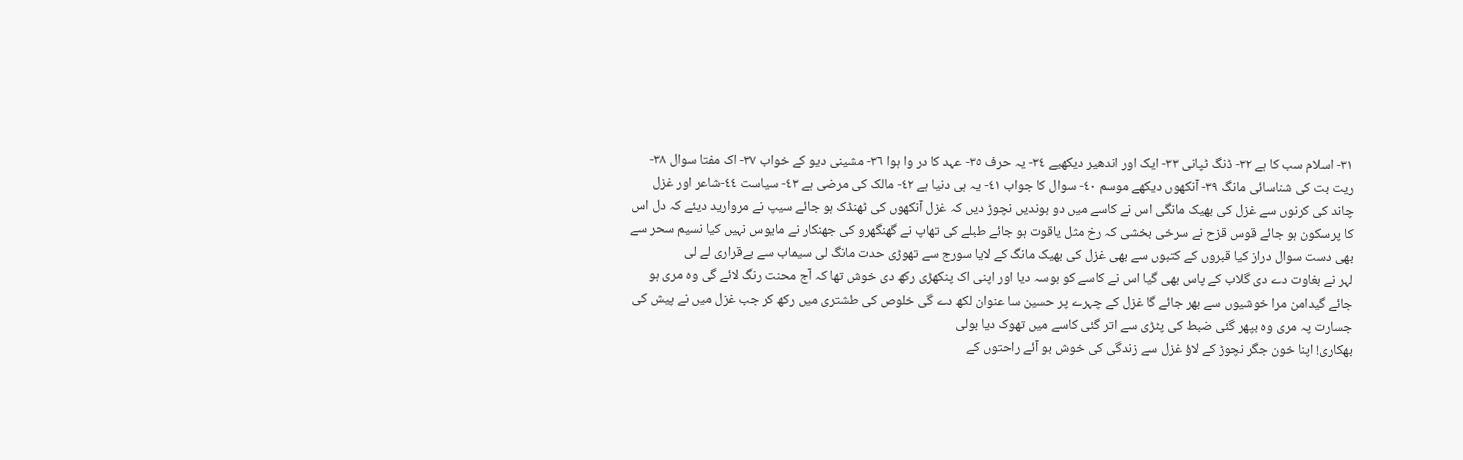٣١- اسلام سب کا ہے ٣٢- ڈنگ ٹپانی ٣٣- ایک اور اندھیر دیکھیے ٣٤- یہ حرف ٣٥- عہد کا در وا ہوا ٣٦- مشینی دیو کے خواب ٣٧- اک مفتا سوال ٣٨- ریت بت کی شناسائی مانگ ٣٩- آنکھوں دیکھے موسم ٤٠- سوال کا جواب ٤١- یہ ہی دنیا ہے ٤٢- مالک کی مرضی ہے ٤٣- سیاست ٤٤-شاعر اور غزل
چاند کی کرنوں سے غزل کی بھیک مانگی اس نے کاسے میں دو بوندیں نچوڑ دیں کہ غزل آنکھوں کی ٹھنڈک ہو جائے سیپ نے مروارید دیئے کہ دل اس کا پرسکون ہو جائے قوس قزح نے سرخی بخشی کہ رخ مثل یاقوت ہو جائے طبلے کی تھاپ نے گھنگھرو کی جھنکار نے مایوس نہیں کیا نسیم سحر سے بھی دست سوال دراز کیا قبروں کے کتبوں سے بھی غزل کی بھیک مانگ کے لایا سورج سے تھوڑی حدت مانگ لی سیماب سے بےقراری لے لی
لہر نے بغاوت دے دی گلاب کے پاس بھی گیا اس نے کاسے کو بوسہ دیا اور اپنی اک پنکھڑی رکھ دی خوش تھا کہ آج محنت رنگ لائے گی وہ مری ہو جائے گیدامن مرا خوشیوں سے بھر جائے گا غزل کے چہرے پر حسین سا عنوان لکھ دے گی خلوص کی طشتری میں رکھ کر جب غزل میں نے پیش کی جسارت پہ مری وہ بپھر گئی ضبط کی پٹڑی سے اتر گئی کاسے میں تھوک دیا بولی
بھکاری! اپنا خون جگر نچوڑ کے لاؤ غزل سے زندگی کی خوش بو آئے راحتوں کے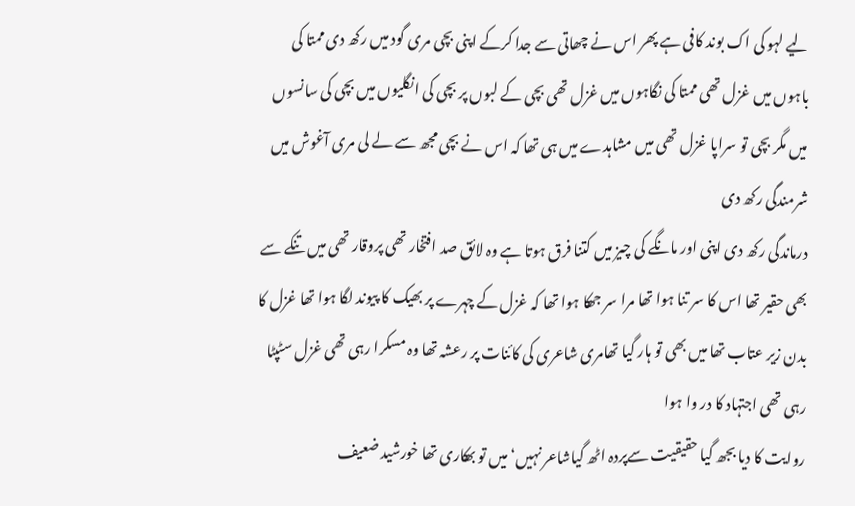لیے لہو کی اک بوند کافی ہے پھر اس نے چھاتی سے جدا کرکے اپنی بچی مری گود میں رکھ دی ممتا کی باہوں میں غزل تھی ممتا کی نگاہوں میں غزل تھی بچی کے لبوں پر بچی کی انگلیوں میں بچی کی سانسوں میں مگر بچی تو سراپا غزل تھی میں مشاہدے میں ہی تھا کہ اس نے بچی مجھ سے لے لی مری آغوش میں شرمندگی رکھ دی
درماندگی رکھ دی اپنی اور مانگے کی چیز میں کتنا فرق ہوتا ہے وہ لائق صد افتخار تھی پروقار تھی میں تنکے سے بھی حقیر تھا اس کا سر تنا ہوا تھا مرا سر جھکا ہوا تھا کہ غزل کے چہرے پر بھیک کا پیوند لگا ہوا تھا غزل کا بدن زیر عتاب تھا میں بھی تو ہار گیا تھامری شاعری کی کائنات پر رعشہ تھا وہ مسکرا رہی تھی غزل سٹپٹا رہی تھی اجتہاد کا در وا ہوا
روایت کا دیا بجھ گیا حقیقیت سےپردہ اٹھ گیاشاعر نہیں‘ میں تو بھکاری تھا خورشید ضعیف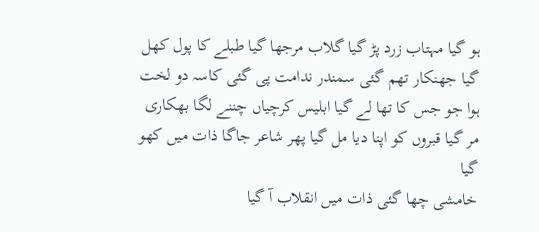ہو گیا مہتاب زرد پڑ گیا گلاب مرجھا گیا طبلے کا پول کھل گیا جھنکار تھم گئی سمندر ندامت پی گئی کاسہ دو لخت ہوا جو جس کا تھا لے گیا ابلیس کرچیاں چننے لگا بھکاری مر گیا قبروں کو اپنا دیا مل گیا پھر شاعر جاگا ذات میں کھو گیا
خامشی چھا گئی ذات میں انقلاب آ گیا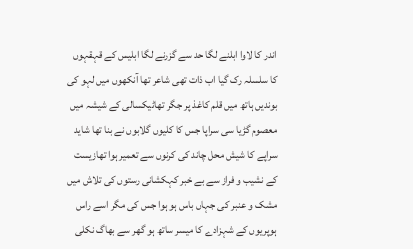اندر کا لاوا ابلنے لگا حد سے گزرنے لگا ابلیس کے قہقہوں کا سلسلہ رک گیا اب ذات تھی شاعر تھا آنکھوں میں لہو کی بوندیں ہاتھ میں قلم کاغذ پر جگر تھاٹیکسالی کے شیشہ میں
معصوم گڑیا سی سراپا جس کا کلیوں گلابوں نے بنا تھا شاید سراپے کا شیش محل چاند کی کرنوں سے تعمیر ہوا تھازیست کے نشیب و فراز سے بے خبر کہکشانی رستوں کی تلاش میں مشک و عنبر کی جہاں باس ہو ہوا جس کی مگر اسے راس ہوپریوں کے شہزادے کا میسر ساتھ ہو گھر سے بھاگ نکلی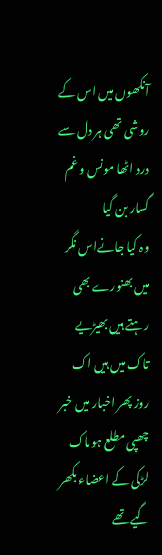آنکھوں میں اس کے روشی تھی ہر دل سے درد اٹھا مونس و غم گسار بن گیا
وہ کیا جانےاس نگر میں بھنورے بھی رہتے ہیں بھیڑیے تاک میں ہیں اک روز پھر اخبار میں خبر چھپی مطلع ہوںاک لڑکی کے اعضاء بکھر گیے تھے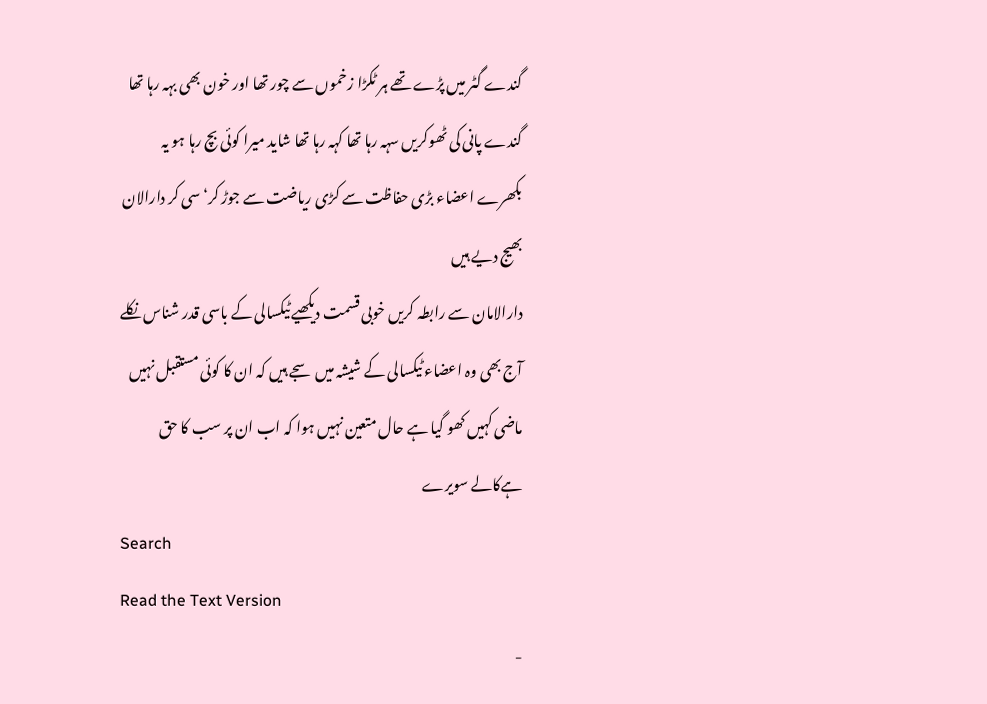گندے گٹر میں پڑے تھے ہر ٹکڑا زخموں سے چور تھا اور خون بھی بہہ رہا تھا گندے پانی کی ٹھوکریں سہہ رہا تھا کہہ رہا تھا شاید میرا کوئی بچ رہا ہو یہ بکھرے اعضاء بڑی حفاظت سے کڑی ریاضت سے جوڑ کر‘ سی کر دارالان بھیج دیے ہیں
دارالامان سے رابطہ کریں خوبی قسمت دیکھیے ٹیکسالی کے باسی قدر شناس نکلے آج بھی وہ اعضاء ٹیکسالی کے شیشہ میں سجے ہیں کہ ان کا کوئی مستقبل نہیں ماضی کہیں کھو گیا ہے حال متعین نہیں ہوا کہ اب ان پر سب کا حق ہےکالے سویرے
Search
Read the Text Version
-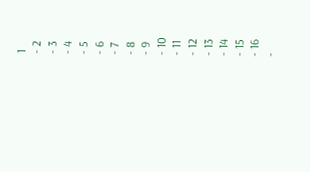1
- 2
- 3
- 4
- 5
- 6
- 7
- 8
- 9
- 10
- 11
- 12
- 13
- 14
- 15
- 16
-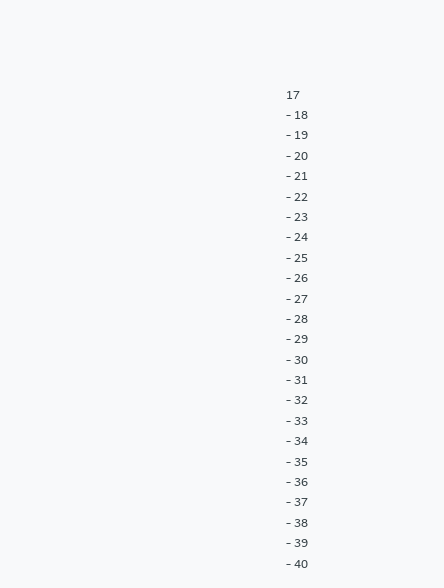17
- 18
- 19
- 20
- 21
- 22
- 23
- 24
- 25
- 26
- 27
- 28
- 29
- 30
- 31
- 32
- 33
- 34
- 35
- 36
- 37
- 38
- 39
- 40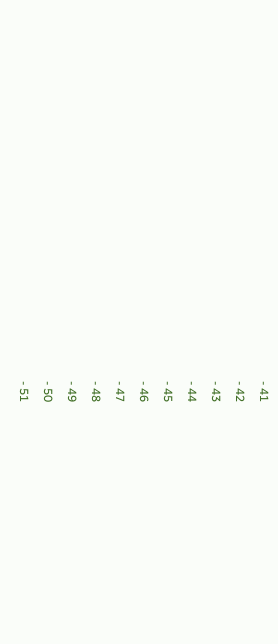- 41
- 42
- 43
- 44
- 45
- 46
- 47
- 48
- 49
- 50
- 51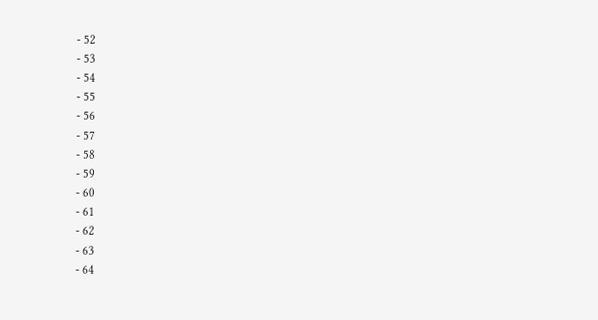- 52
- 53
- 54
- 55
- 56
- 57
- 58
- 59
- 60
- 61
- 62
- 63
- 64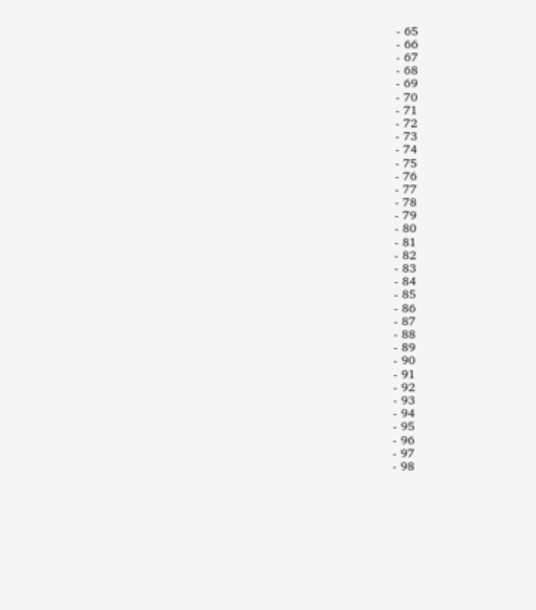- 65
- 66
- 67
- 68
- 69
- 70
- 71
- 72
- 73
- 74
- 75
- 76
- 77
- 78
- 79
- 80
- 81
- 82
- 83
- 84
- 85
- 86
- 87
- 88
- 89
- 90
- 91
- 92
- 93
- 94
- 95
- 96
- 97
- 98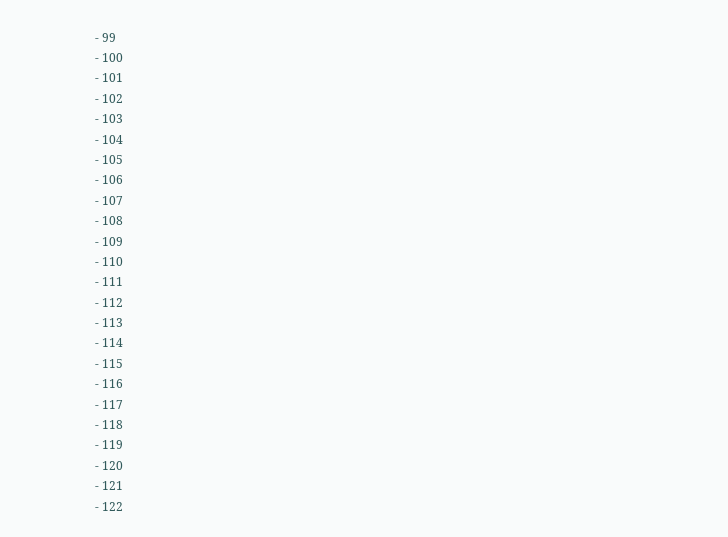- 99
- 100
- 101
- 102
- 103
- 104
- 105
- 106
- 107
- 108
- 109
- 110
- 111
- 112
- 113
- 114
- 115
- 116
- 117
- 118
- 119
- 120
- 121
- 122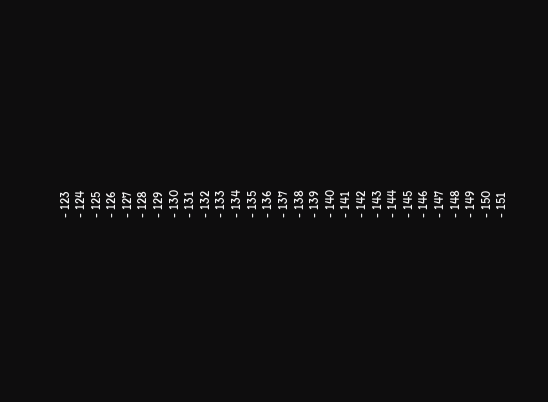- 123
- 124
- 125
- 126
- 127
- 128
- 129
- 130
- 131
- 132
- 133
- 134
- 135
- 136
- 137
- 138
- 139
- 140
- 141
- 142
- 143
- 144
- 145
- 146
- 147
- 148
- 149
- 150
- 151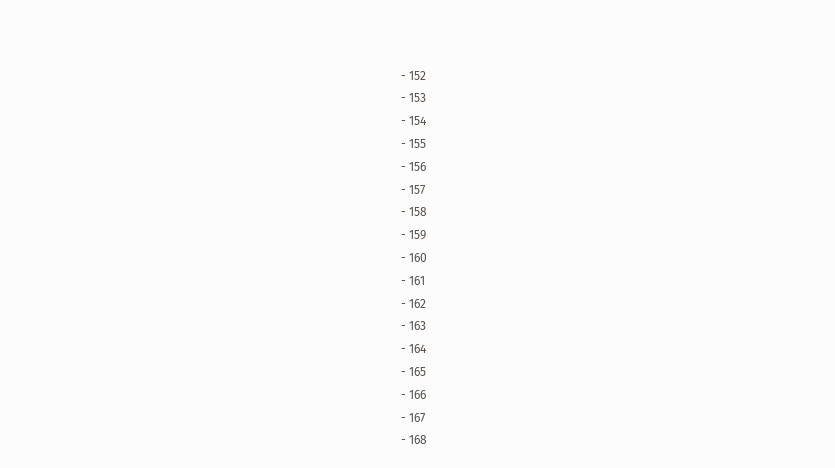- 152
- 153
- 154
- 155
- 156
- 157
- 158
- 159
- 160
- 161
- 162
- 163
- 164
- 165
- 166
- 167
- 168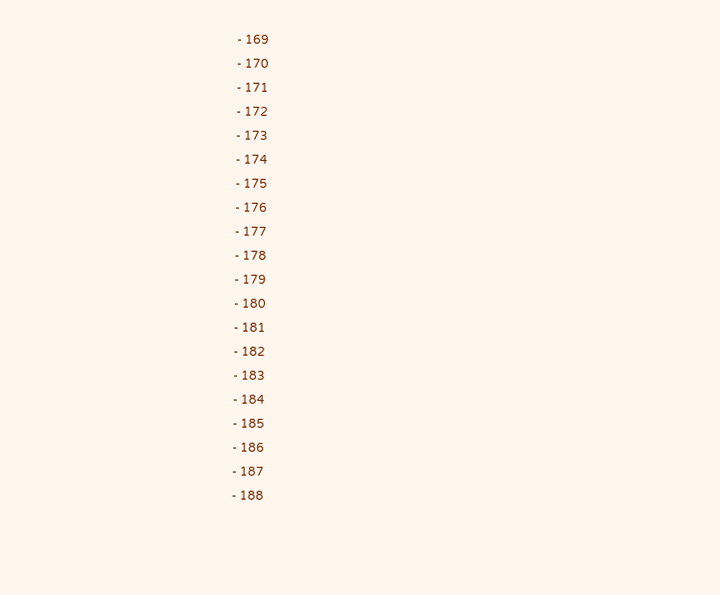- 169
- 170
- 171
- 172
- 173
- 174
- 175
- 176
- 177
- 178
- 179
- 180
- 181
- 182
- 183
- 184
- 185
- 186
- 187
- 188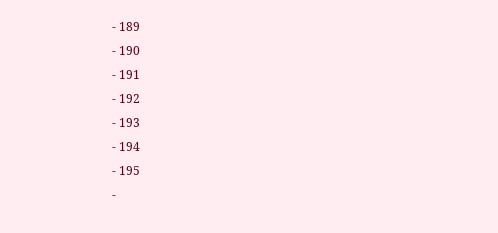- 189
- 190
- 191
- 192
- 193
- 194
- 195
-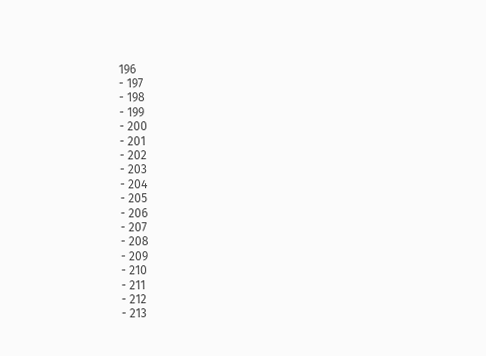196
- 197
- 198
- 199
- 200
- 201
- 202
- 203
- 204
- 205
- 206
- 207
- 208
- 209
- 210
- 211
- 212
- 213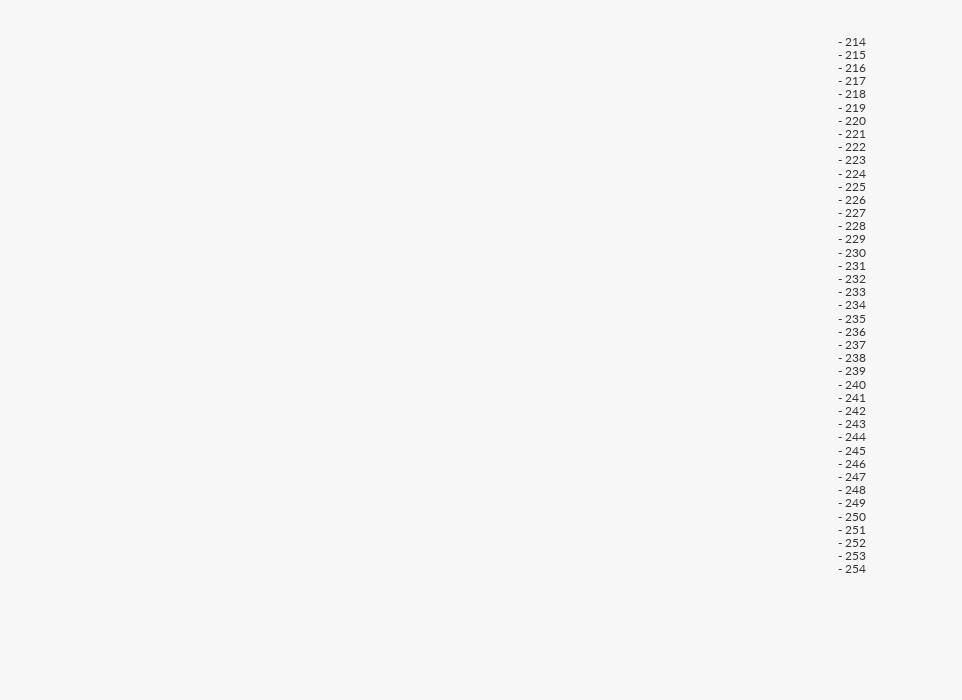- 214
- 215
- 216
- 217
- 218
- 219
- 220
- 221
- 222
- 223
- 224
- 225
- 226
- 227
- 228
- 229
- 230
- 231
- 232
- 233
- 234
- 235
- 236
- 237
- 238
- 239
- 240
- 241
- 242
- 243
- 244
- 245
- 246
- 247
- 248
- 249
- 250
- 251
- 252
- 253
- 254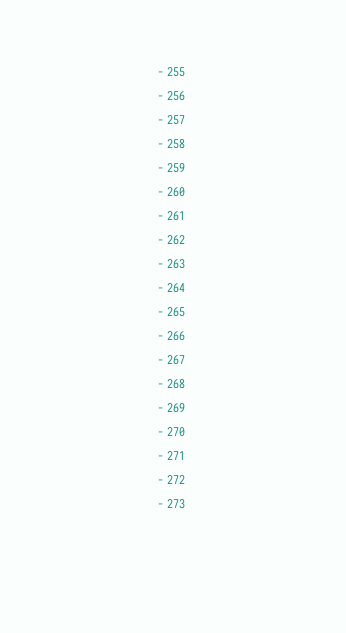- 255
- 256
- 257
- 258
- 259
- 260
- 261
- 262
- 263
- 264
- 265
- 266
- 267
- 268
- 269
- 270
- 271
- 272
- 273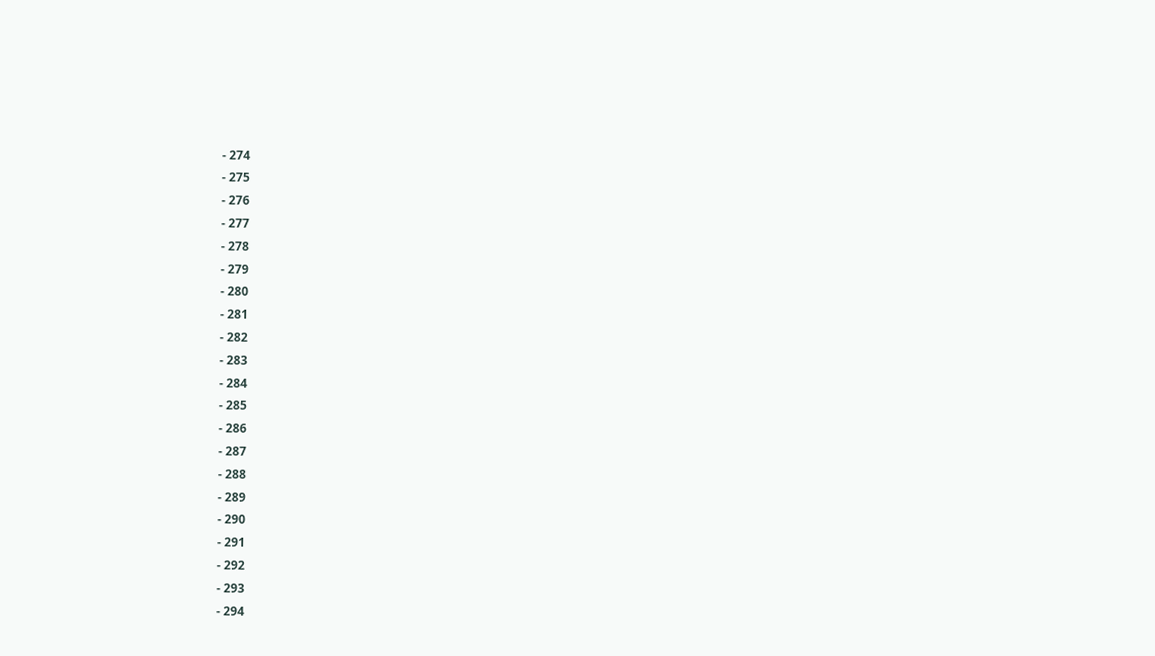- 274
- 275
- 276
- 277
- 278
- 279
- 280
- 281
- 282
- 283
- 284
- 285
- 286
- 287
- 288
- 289
- 290
- 291
- 292
- 293
- 294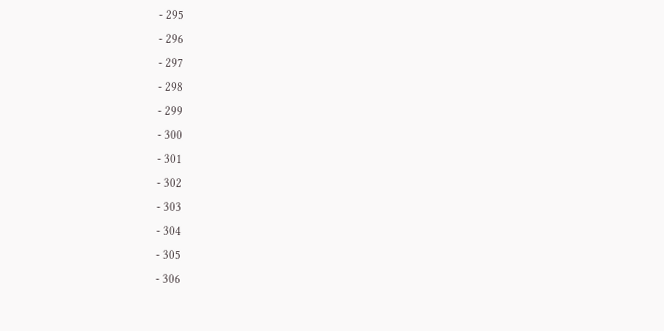- 295
- 296
- 297
- 298
- 299
- 300
- 301
- 302
- 303
- 304
- 305
- 306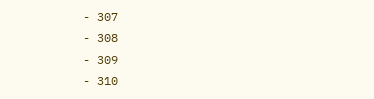- 307
- 308
- 309
- 310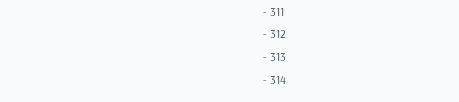- 311
- 312
- 313
- 314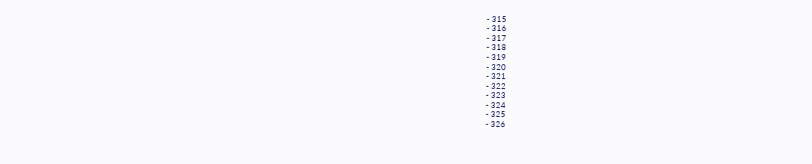- 315
- 316
- 317
- 318
- 319
- 320
- 321
- 322
- 323
- 324
- 325
- 326